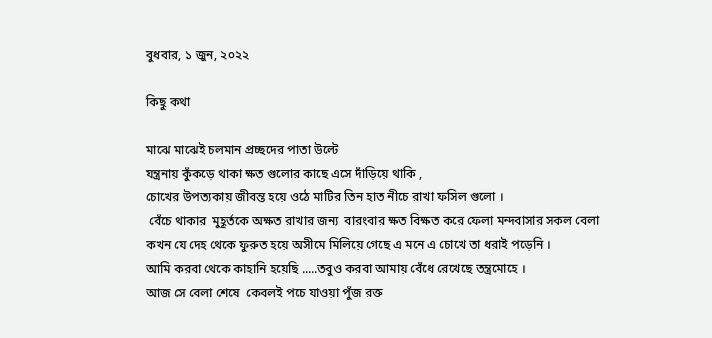বুধবার, ১ জুন, ২০২২

কিছু কথা

মাঝে মাঝেই চলমান প্রচ্ছদের পাতা উল্টে
যন্ত্রনায় কুঁকড়ে থাকা ক্ষত গুলোর কাছে এসে দাঁড়িয়ে থাকি ,
চোখের উপত্যকায় জীবন্ত হয়ে ওঠে মাটির তিন হাত নীচে রাখা ফসিল গুলো ।
 বেঁচে থাকার  মুহূর্তকে অক্ষত রাখার জন্য  বারংবার ক্ষত বিক্ষত করে ফেলা মন্দবাসার সকল বেলা  কখন যে দেহ থেকে ফুরুত হয়ে অসীমে মিলিয়ে গেছে এ মনে এ চোখে তা ধরাই পড়েনি ।
আমি করবা থেকে কাহানি হয়েছি .....তবুও করবা আমায় বেঁধে রেখেছে তন্ত্রমোহে ।
আজ সে বেলা শেষে  কেবলই পচে যাওয়া পুঁজ রক্ত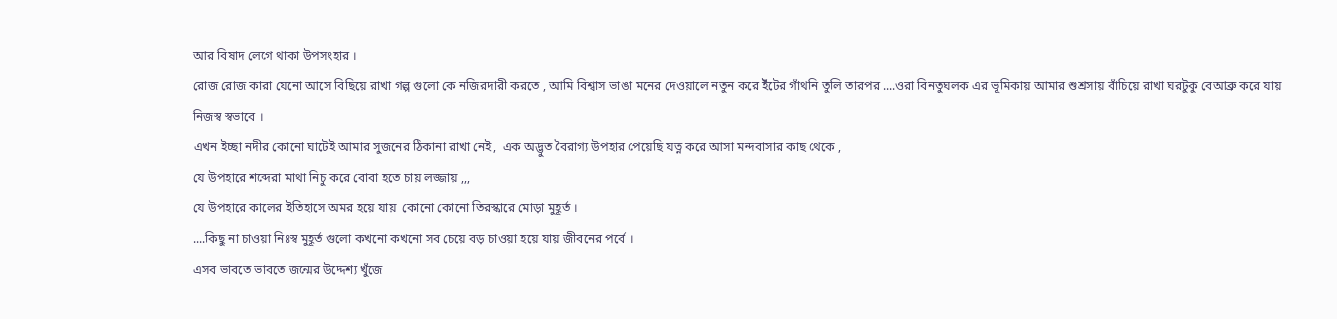আর বিষাদ লেগে থাকা উপসংহার ।
রোজ রোজ কারা যেনো আসে বিছিয়ে রাখা গল্প গুলো কে নজিরদারী করতে , আমি বিশ্বাস ভাঙা মনের দেওয়ালে নতুন করে ইঁটের গাঁথনি তুলি তারপর ....ওরা বিনতুঘলক এর ভূমিকায় আমার শুশ্রসায় বাঁচিয়ে রাখা ঘরটুকু বেআব্রু করে যায় নিজস্ব স্বভাবে ।
এখন ইচ্ছা নদীর কোনো ঘাটেই আমার সুজনের ঠিকানা রাখা নেই,  এক অদ্ভুত বৈরাগ্য উপহার পেয়েছি যত্ন করে আসা মন্দবাসার কাছ থেকে ,
যে উপহারে শব্দেরা মাথা নিচু করে বোবা হতে চায় লজ্জায় ,,,
যে উপহারে কালের ইতিহাসে অমর হয়ে যায়  কোনো কোনো তিরস্কারে মোড়া মুহূর্ত ।
....কিছু না চাওয়া নিঃস্ব মুহূর্ত গুলো কখনো কখনো সব চেয়ে বড় চাওয়া হয়ে যায় জীবনের পর্বে ।
এসব ভাবতে ভাবতে জন্মের উদ্দেশ্য খুঁজে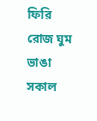ফিরি রোজ ঘুম ভাঙা সকাল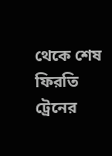থেকে শেষ ফিরতি ট্রেনের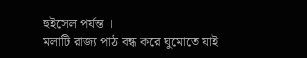হুইসেল পর্যন্ত ।
মলাটি রাজ্য পাঠ বন্ধ করে ঘুমোতে যাই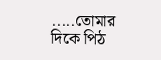.....তোমার দিকে পিঠ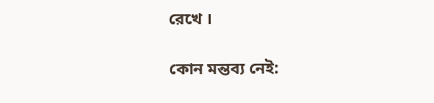রেখে ।

কোন মন্তব্য নেই: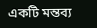একটি মন্তব্য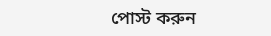পোস্ট করুন